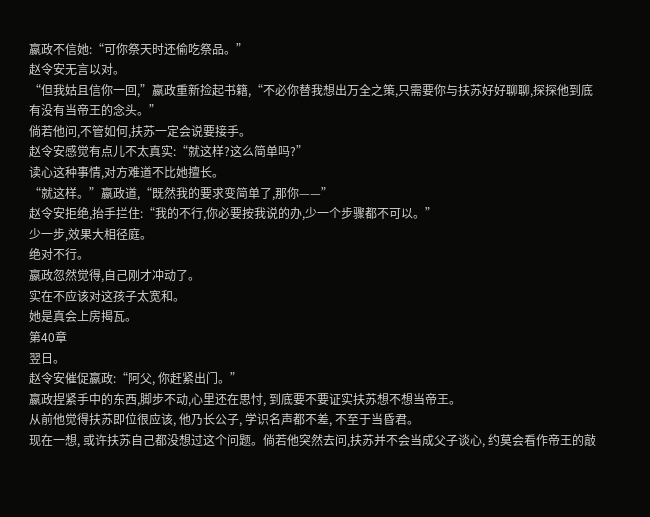嬴政不信她:“可你祭天时还偷吃祭品。”
赵令安无言以对。
“但我姑且信你一回,”嬴政重新捡起书籍,“不必你替我想出万全之策,只需要你与扶苏好好聊聊,探探他到底有没有当帝王的念头。”
倘若他问,不管如何,扶苏一定会说要接手。
赵令安感觉有点儿不太真实:“就这样?这么简单吗?”
读心这种事情,对方难道不比她擅长。
“就这样。”嬴政道,“既然我的要求变简单了,那你——”
赵令安拒绝,抬手拦住:“我的不行,你必要按我说的办,少一个步骤都不可以。”
少一步,效果大相径庭。
绝对不行。
嬴政忽然觉得,自己刚才冲动了。
实在不应该对这孩子太宽和。
她是真会上房揭瓦。
第40章
翌日。
赵令安催促嬴政:“阿父, 你赶紧出门。”
嬴政捏紧手中的东西,脚步不动,心里还在思忖, 到底要不要证实扶苏想不想当帝王。
从前他觉得扶苏即位很应该, 他乃长公子, 学识名声都不差, 不至于当昏君。
现在一想, 或许扶苏自己都没想过这个问题。倘若他突然去问,扶苏并不会当成父子谈心, 约莫会看作帝王的敲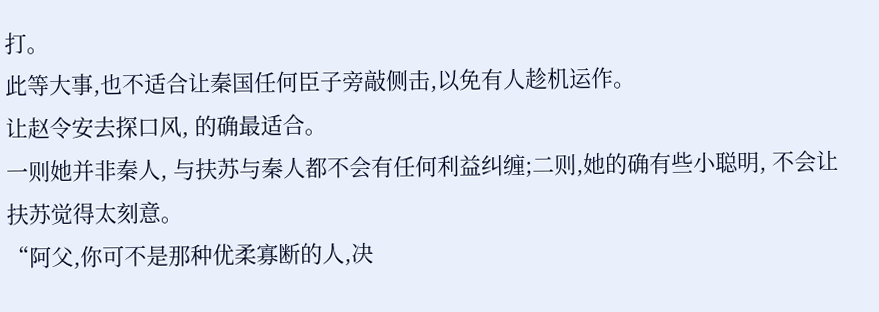打。
此等大事,也不适合让秦国任何臣子旁敲侧击,以免有人趁机运作。
让赵令安去探口风, 的确最适合。
一则她并非秦人, 与扶苏与秦人都不会有任何利益纠缠;二则,她的确有些小聪明, 不会让扶苏觉得太刻意。
“阿父,你可不是那种优柔寡断的人,决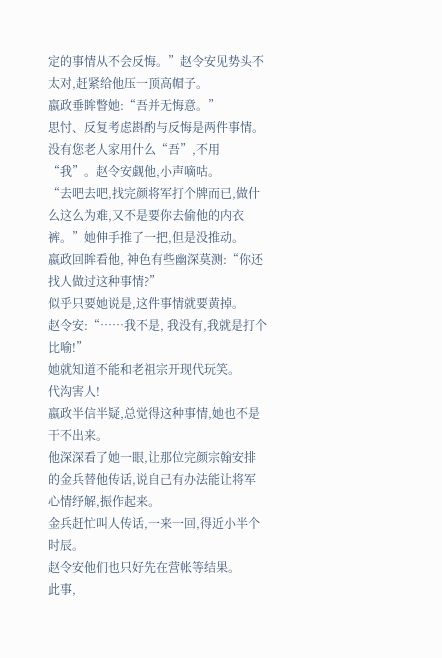定的事情从不会反悔。”赵令安见势头不太对,赶紧给他压一顶高帽子。
嬴政垂眸瞥她:“吾并无悔意。”
思忖、反复考虑斟酌与反悔是两件事情。
没有您老人家用什么“吾”,不用“我”。赵令安觑他,小声嘀咕。
“去吧去吧,找完颜将军打个牌而已,做什么这么为难,又不是要你去偷他的内衣裤。”她伸手推了一把,但是没推动。
嬴政回眸看他, 神色有些幽深莫测:“你还找人做过这种事情?”
似乎只要她说是,这件事情就要黄掉。
赵令安:“……我不是, 我没有,我就是打个比喻!”
她就知道不能和老祖宗开现代玩笑。
代沟害人!
嬴政半信半疑,总觉得这种事情,她也不是干不出来。
他深深看了她一眼,让那位完颜宗翰安排的金兵替他传话,说自己有办法能让将军心情纾解,振作起来。
金兵赶忙叫人传话,一来一回,得近小半个时辰。
赵令安他们也只好先在营帐等结果。
此事,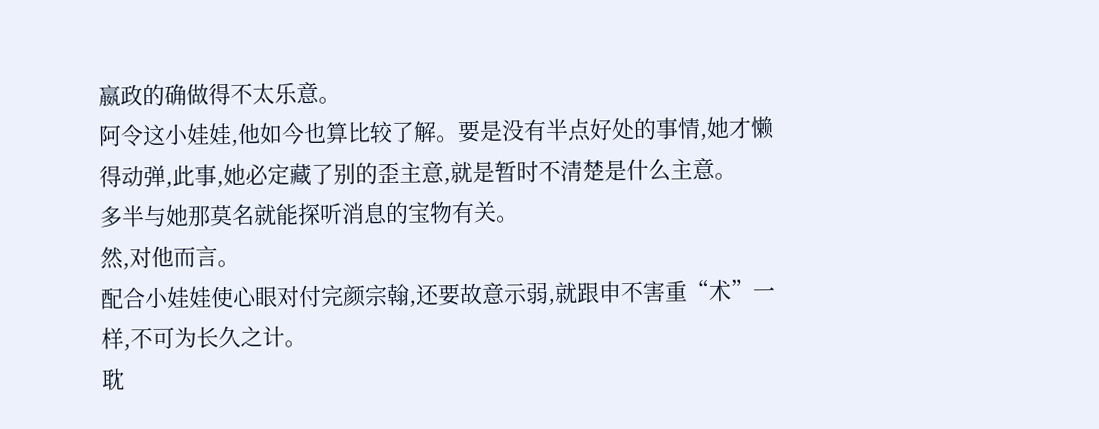嬴政的确做得不太乐意。
阿令这小娃娃,他如今也算比较了解。要是没有半点好处的事情,她才懒得动弹,此事,她必定藏了别的歪主意,就是暂时不清楚是什么主意。
多半与她那莫名就能探听消息的宝物有关。
然,对他而言。
配合小娃娃使心眼对付完颜宗翰,还要故意示弱,就跟申不害重“术”一样,不可为长久之计。
耽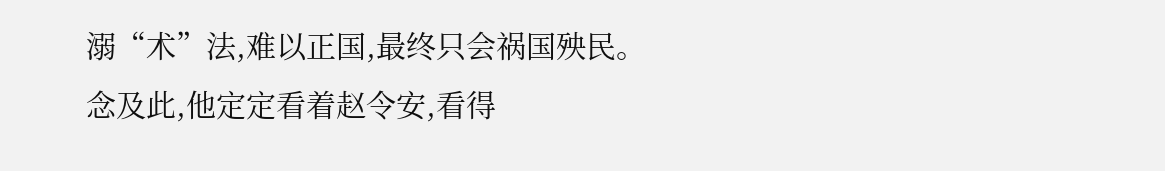溺“术”法,难以正国,最终只会祸国殃民。
念及此,他定定看着赵令安,看得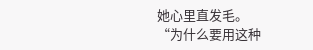她心里直发毛。
“为什么要用这种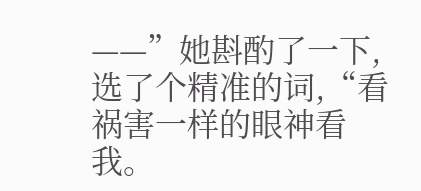——”她斟酌了一下,选了个精准的词,“看祸害一样的眼神看我。